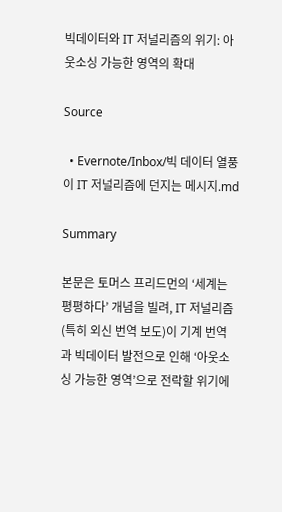빅데이터와 IT 저널리즘의 위기: 아웃소싱 가능한 영역의 확대

Source

  • Evernote/Inbox/빅 데이터 열풍이 IT 저널리즘에 던지는 메시지.md

Summary

본문은 토머스 프리드먼의 ‘세계는 평평하다’ 개념을 빌려, IT 저널리즘(특히 외신 번역 보도)이 기계 번역과 빅데이터 발전으로 인해 ‘아웃소싱 가능한 영역’으로 전락할 위기에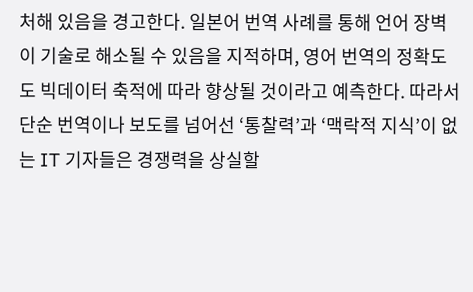처해 있음을 경고한다. 일본어 번역 사례를 통해 언어 장벽이 기술로 해소될 수 있음을 지적하며, 영어 번역의 정확도도 빅데이터 축적에 따라 향상될 것이라고 예측한다. 따라서 단순 번역이나 보도를 넘어선 ‘통찰력’과 ‘맥락적 지식’이 없는 IT 기자들은 경쟁력을 상실할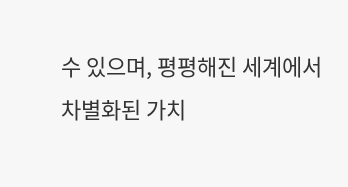수 있으며, 평평해진 세계에서 차별화된 가치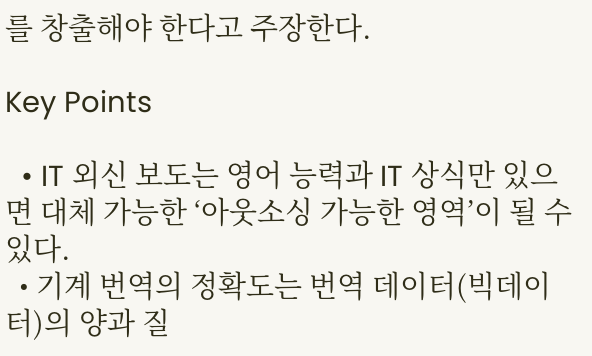를 창출해야 한다고 주장한다.

Key Points

  • IT 외신 보도는 영어 능력과 IT 상식만 있으면 대체 가능한 ‘아웃소싱 가능한 영역’이 될 수 있다.
  • 기계 번역의 정확도는 번역 데이터(빅데이터)의 양과 질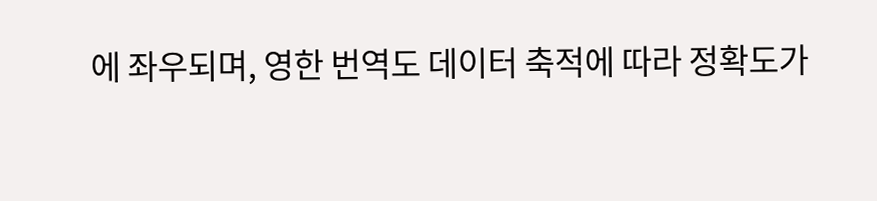에 좌우되며, 영한 번역도 데이터 축적에 따라 정확도가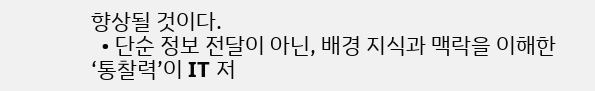향상될 것이다.
  • 단순 정보 전달이 아닌, 배경 지식과 맥락을 이해한 ‘통찰력’이 IT 저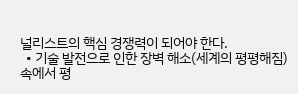널리스트의 핵심 경쟁력이 되어야 한다.
  • 기술 발전으로 인한 장벽 해소(세계의 평평해짐) 속에서 평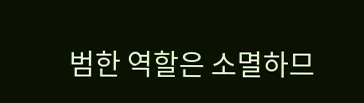범한 역할은 소멸하므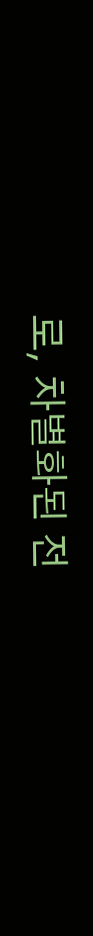로, 차별화된 전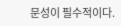문성이 필수적이다.